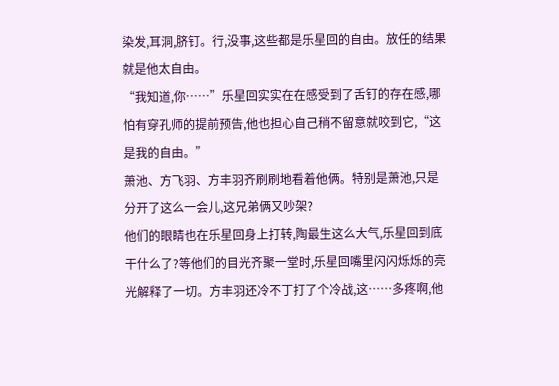染发,耳洞,脐钉。行,没事,这些都是乐星回的自由。放任的结果就是他太自由。
“我知道,你……”乐星回实实在在感受到了舌钉的存在感,哪怕有穿孔师的提前预告,他也担心自己稍不留意就咬到它,“这是我的自由。”
萧池、方飞羽、方丰羽齐刷刷地看着他俩。特别是萧池,只是分开了这么一会儿,这兄弟俩又吵架?
他们的眼睛也在乐星回身上打转,陶最生这么大气,乐星回到底干什么了?等他们的目光齐聚一堂时,乐星回嘴里闪闪烁烁的亮光解释了一切。方丰羽还冷不丁打了个冷战,这……多疼啊,他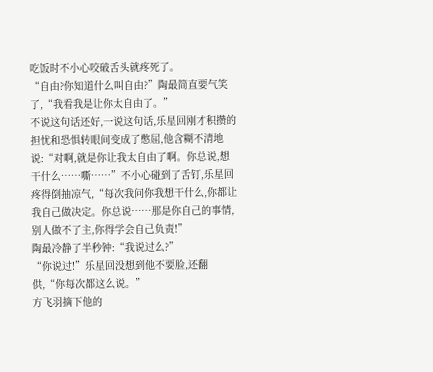吃饭时不小心咬破舌头就疼死了。
“自由?你知道什么叫自由?”陶最简直要气笑了,“我看我是让你太自由了。”
不说这句话还好,一说这句话,乐星回刚才积攒的担忧和恐惧转眼间变成了憋屈,他含糊不清地说:“对啊,就是你让我太自由了啊。你总说,想干什么……嘶……”不小心碰到了舌钉,乐星回疼得倒抽凉气,“每次我问你我想干什么,你都让我自己做决定。你总说……那是你自己的事情,别人做不了主,你得学会自己负责!”
陶最冷静了半秒钟:“我说过么?”
“你说过!”乐星回没想到他不要脸,还翻供,“你每次都这么说。”
方飞羽摘下他的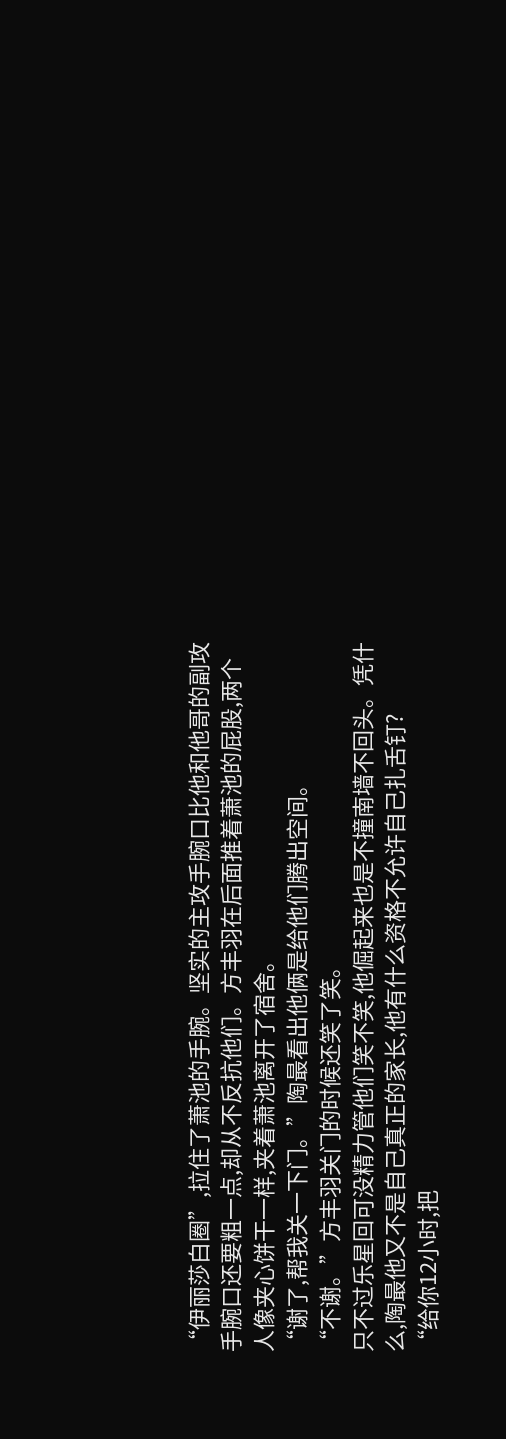“伊丽莎白圈”,拉住了萧池的手腕。坚实的主攻手腕口比他和他哥的副攻手腕口还要粗一点,却从不反抗他们。方丰羽在后面推着萧池的屁股,两个人像夹心饼干一样,夹着萧池离开了宿舍。
“谢了,帮我关一下门。”陶最看出他俩是给他们腾出空间。
“不谢。”方丰羽关门的时候还笑了笑。
只不过乐星回可没精力管他们笑不笑,他倔起来也是不撞南墙不回头。凭什么,陶最他又不是自己真正的家长,他有什么资格不允许自己扎舌钉?
“给你12小时,把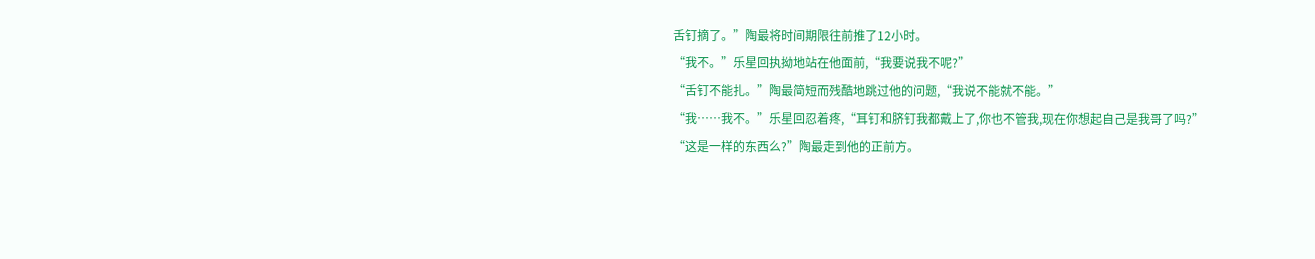舌钉摘了。”陶最将时间期限往前推了12小时。
“我不。”乐星回执拗地站在他面前,“我要说我不呢?”
“舌钉不能扎。”陶最简短而残酷地跳过他的问题,“我说不能就不能。”
“我……我不。”乐星回忍着疼,“耳钉和脐钉我都戴上了,你也不管我,现在你想起自己是我哥了吗?”
“这是一样的东西么?”陶最走到他的正前方。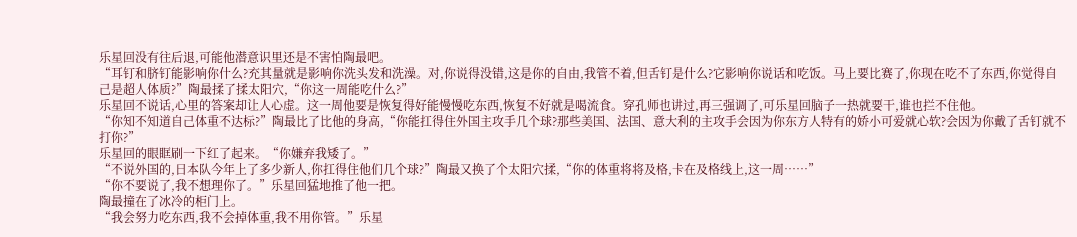乐星回没有往后退,可能他潜意识里还是不害怕陶最吧。
“耳钉和脐钉能影响你什么?充其量就是影响你洗头发和洗澡。对,你说得没错,这是你的自由,我管不着,但舌钉是什么?它影响你说话和吃饭。马上要比赛了,你现在吃不了东西,你觉得自己是超人体质?”陶最揉了揉太阳穴,“你这一周能吃什么?”
乐星回不说话,心里的答案却让人心虚。这一周他要是恢复得好能慢慢吃东西,恢复不好就是喝流食。穿孔师也讲过,再三强调了,可乐星回脑子一热就要干,谁也拦不住他。
“你知不知道自己体重不达标?”陶最比了比他的身高,“你能扛得住外国主攻手几个球?那些美国、法国、意大利的主攻手会因为你东方人特有的娇小可爱就心软?会因为你戴了舌钉就不打你?”
乐星回的眼眶刷一下红了起来。“你嫌弃我矮了。”
“不说外国的,日本队今年上了多少新人,你扛得住他们几个球?”陶最又换了个太阳穴揉,“你的体重将将及格,卡在及格线上,这一周……”
“你不要说了,我不想理你了。”乐星回猛地推了他一把。
陶最撞在了冰冷的柜门上。
“我会努力吃东西,我不会掉体重,我不用你管。”乐星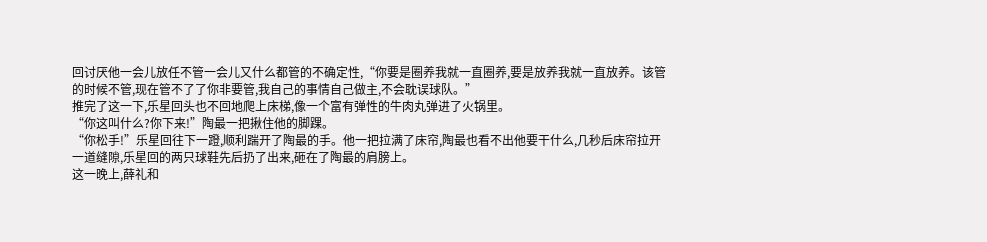回讨厌他一会儿放任不管一会儿又什么都管的不确定性,“你要是圈养我就一直圈养,要是放养我就一直放养。该管的时候不管,现在管不了了你非要管,我自己的事情自己做主,不会耽误球队。”
推完了这一下,乐星回头也不回地爬上床梯,像一个富有弹性的牛肉丸弹进了火锅里。
“你这叫什么?你下来!”陶最一把揪住他的脚踝。
“你松手!”乐星回往下一蹬,顺利踹开了陶最的手。他一把拉满了床帘,陶最也看不出他要干什么,几秒后床帘拉开一道缝隙,乐星回的两只球鞋先后扔了出来,砸在了陶最的肩膀上。
这一晚上,薛礼和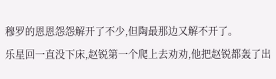穆罗的恩恩怨怨解开了不少,但陶最那边又解不开了。
乐星回一直没下床,赵锐第一个爬上去劝劝,他把赵锐都轰了出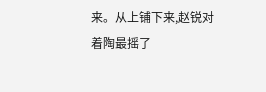来。从上铺下来,赵锐对着陶最摇了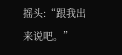摇头:“跟我出来说吧。”